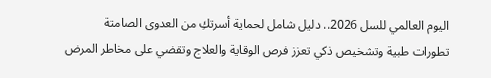اليوم العالمي للسل 2026.. دليل شامل لحماية أسرتكِ من العدوى الصامتة
تطورات طبية وتشخيص ذكي تعزز فرص الوقاية والعلاج وتقضي على مخاطر المرض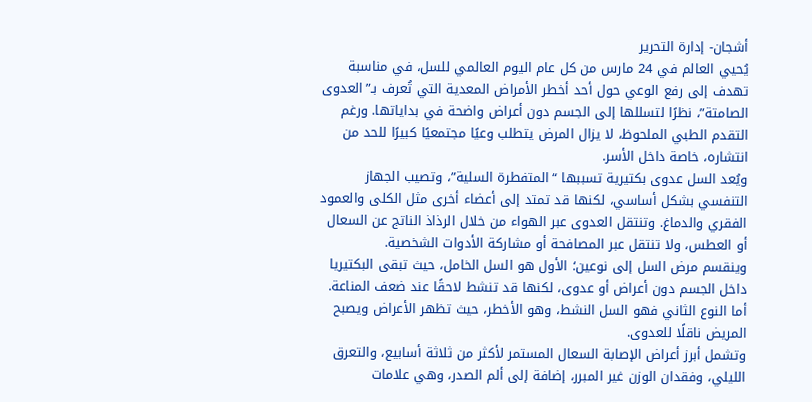أشجان- إدارة التحرير
يُحيي العالم في 24 مارس من كل عام اليوم العالمي للسل، في مناسبة تهدف إلى رفع الوعي حول أحد أخطر الأمراض المعدية التي تُعرف بـ”العدوى الصامتة”، نظرًا لتسللها إلى الجسم دون أعراض واضحة في بداياتها. ورغم التقدم الطبي الملحوظ، لا يزال المرض يتطلب وعيًا مجتمعيًا كبيرًا للحد من انتشاره، خاصة داخل الأسر.
ويُعد السل عدوى بكتيرية تسببها “المتفطرة السلية”، وتصيب الجهاز التنفسي بشكل أساسي، لكنها قد تمتد إلى أعضاء أخرى مثل الكلى والعمود الفقري والدماغ. وتنتقل العدوى عبر الهواء من خلال الرذاذ الناتج عن السعال أو العطس، ولا تنتقل عبر المصافحة أو مشاركة الأدوات الشخصية.
وينقسم مرض السل إلى نوعين؛ الأول هو السل الخامل، حيث تبقى البكتيريا داخل الجسم دون أعراض أو عدوى، لكنها قد تنشط لاحقًا عند ضعف المناعة. أما النوع الثاني فهو السل النشط، وهو الأخطر، حيث تظهر الأعراض ويصبح المريض ناقلًا للعدوى.
وتشمل أبرز أعراض الإصابة السعال المستمر لأكثر من ثلاثة أسابيع، والتعرق الليلي، وفقدان الوزن غير المبرر، إضافة إلى ألم الصدر، وهي علامات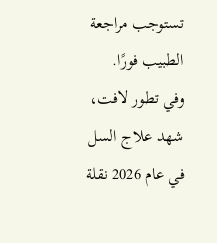تستوجب مراجعة الطبيب فورًا.
وفي تطور لافت، شهد علاج السل في عام 2026 نقلة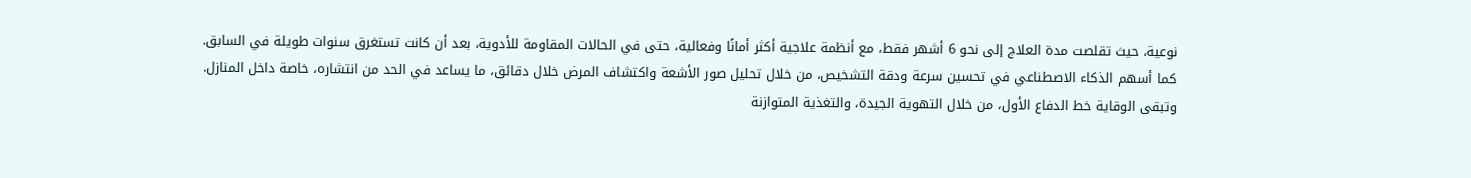نوعية، حيث تقلصت مدة العلاج إلى نحو 6 أشهر فقط، مع أنظمة علاجية أكثر أمانًا وفعالية، حتى في الحالات المقاومة للأدوية، بعد أن كانت تستغرق سنوات طويلة في السابق.
كما أسهم الذكاء الاصطناعي في تحسين سرعة ودقة التشخيص، من خلال تحليل صور الأشعة واكتشاف المرض خلال دقائق، ما يساعد في الحد من انتشاره، خاصة داخل المنازل.
وتبقى الوقاية خط الدفاع الأول، من خلال التهوية الجيدة، والتغذية المتوازنة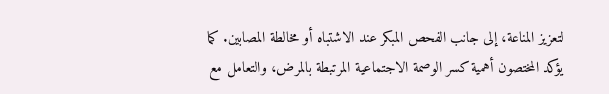لتعزيز المناعة، إلى جانب الفحص المبكر عند الاشتباه أو مخالطة المصابين. كما يؤكد المختصون أهمية كسر الوصمة الاجتماعية المرتبطة بالمرض، والتعامل مع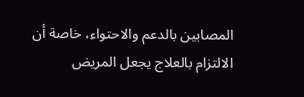المصابين بالدعم والاحتواء، خاصة أن الالتزام بالعلاج يجعل المريض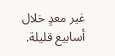غير معدٍ خلال أسابيع قليلة.